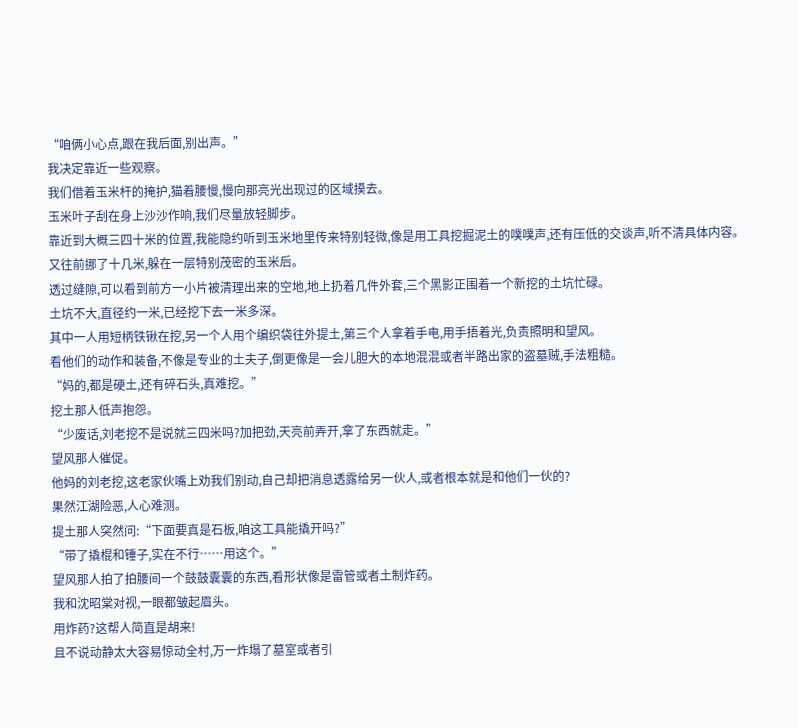“咱俩小心点,跟在我后面,别出声。”
我决定靠近一些观察。
我们借着玉米杆的掩护,猫着腰慢,慢向那亮光出现过的区域摸去。
玉米叶子刮在身上沙沙作响,我们尽量放轻脚步。
靠近到大概三四十米的位置,我能隐约听到玉米地里传来特别轻微,像是用工具挖掘泥土的噗噗声,还有压低的交谈声,听不清具体内容。
又往前挪了十几米,躲在一层特别茂密的玉米后。
透过缝隙,可以看到前方一小片被清理出来的空地,地上扔着几件外套,三个黑影正围着一个新挖的土坑忙碌。
土坑不大,直径约一米,已经挖下去一米多深。
其中一人用短柄铁锹在挖,另一个人用个编织袋往外提土,第三个人拿着手电,用手捂着光,负责照明和望风。
看他们的动作和装备,不像是专业的土夫子,倒更像是一会儿胆大的本地混混或者半路出家的盗墓贼,手法粗糙。
“妈的,都是硬土,还有碎石头,真难挖。”
挖土那人低声抱怨。
“少废话,刘老挖不是说就三四米吗?加把劲,天亮前弄开,拿了东西就走。”
望风那人催促。
他妈的刘老挖,这老家伙嘴上劝我们别动,自己却把消息透露给另一伙人,或者根本就是和他们一伙的?
果然江湖险恶,人心难测。
提土那人突然问:“下面要真是石板,咱这工具能撬开吗?”
“带了撬棍和锤子,实在不行……用这个。”
望风那人拍了拍腰间一个鼓鼓囊囊的东西,看形状像是雷管或者土制炸药。
我和沈昭棠对视,一眼都皱起眉头。
用炸药?这帮人简直是胡来!
且不说动静太大容易惊动全村,万一炸塌了墓室或者引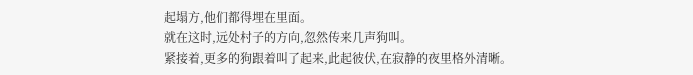起塌方,他们都得埋在里面。
就在这时,远处村子的方向,忽然传来几声狗叫。
紧接着,更多的狗跟着叫了起来,此起彼伏,在寂静的夜里格外清晰。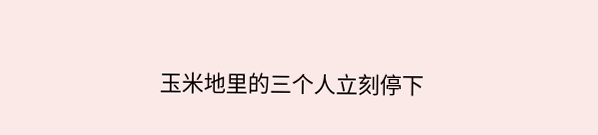玉米地里的三个人立刻停下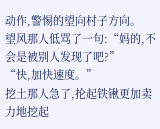动作,警惕的望向村子方向。
望风那人低骂了一句:“妈的,不会是被别人发现了吧?”
“快,加快速度。”
挖土那人急了,抡起铁锹更加卖力地挖起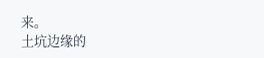来。
土坑边缘的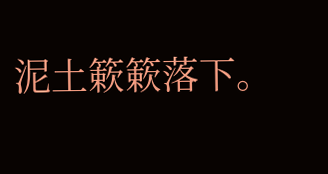泥土簌簌落下。